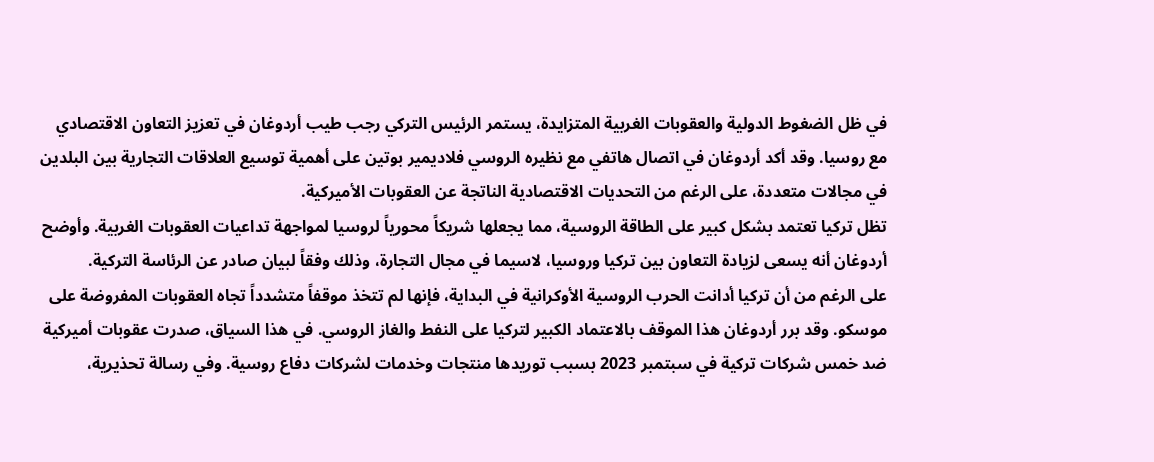في ظل الضغوط الدولية والعقوبات الغربية المتزايدة، يستمر الرئيس التركي رجب طيب أردوغان في تعزيز التعاون الاقتصادي مع روسيا. وقد أكد أردوغان في اتصال هاتفي مع نظيره الروسي فلاديمير بوتين على أهمية توسيع العلاقات التجارية بين البلدين في مجالات متعددة، على الرغم من التحديات الاقتصادية الناتجة عن العقوبات الأميركية.
تظل تركيا تعتمد بشكل كبير على الطاقة الروسية، مما يجعلها شريكاً محورياً لروسيا لمواجهة تداعيات العقوبات الغربية. وأوضح أردوغان أنه يسعى لزيادة التعاون بين تركيا وروسيا، لاسيما في مجال التجارة، وذلك وفقاً لبيان صادر عن الرئاسة التركية.
على الرغم من أن تركيا أدانت الحرب الروسية الأوكرانية في البداية، فإنها لم تتخذ موقفاً متشدداً تجاه العقوبات المفروضة على موسكو. وقد برر أردوغان هذا الموقف بالاعتماد الكبير لتركيا على النفط والغاز الروسي. في هذا السياق، صدرت عقوبات أميركية ضد خمس شركات تركية في سبتمبر 2023 بسبب توريدها منتجات وخدمات لشركات دفاع روسية. وفي رسالة تحذيرية،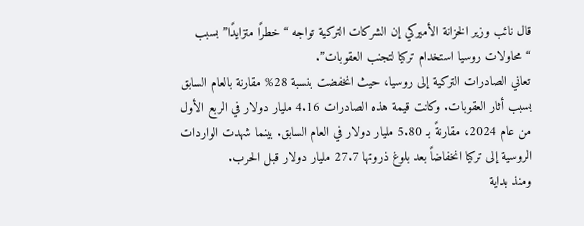قال نائب وزير الخزانة الأميركي إن الشركات التركية تواجه “خطرًا متزايدًا” بسبب “محاولات روسيا استخدام تركيا لتجنب العقوبات”.
تعاني الصادرات التركية إلى روسيا، حيث انخفضت بنسبة 28% مقارنة بالعام السابق بسبب أثار العقوبات. وكانت قيمة هذه الصادرات 4.16 مليار دولار في الربع الأول من عام 2024، مقارنةً بـ 5.80 مليار دولار في العام السابق. بينما شهدت الواردات الروسية إلى تركيا انخفاضاً بعد بلوغ ذروتها 27.7 مليار دولار قبل الحرب.
ومنذ بداية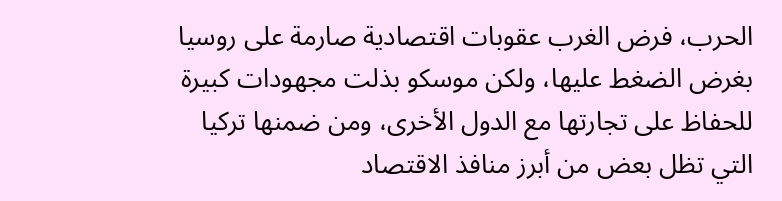الحرب، فرض الغرب عقوبات اقتصادية صارمة على روسيا بغرض الضغط عليها، ولكن موسكو بذلت مجهودات كبيرة للحفاظ على تجارتها مع الدول الأخرى، ومن ضمنها تركيا التي تظل بعض من أبرز منافذ الاقتصاد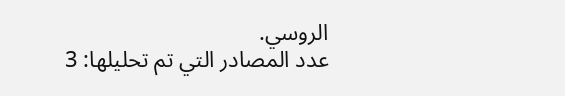الروسي.
عدد المصادر التي تم تحليلها: 3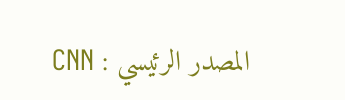المصدر الرئيسي : CNN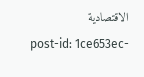الاقتصادية
post-id: 1ce653ec-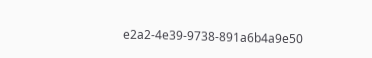e2a2-4e39-9738-891a6b4a9e50